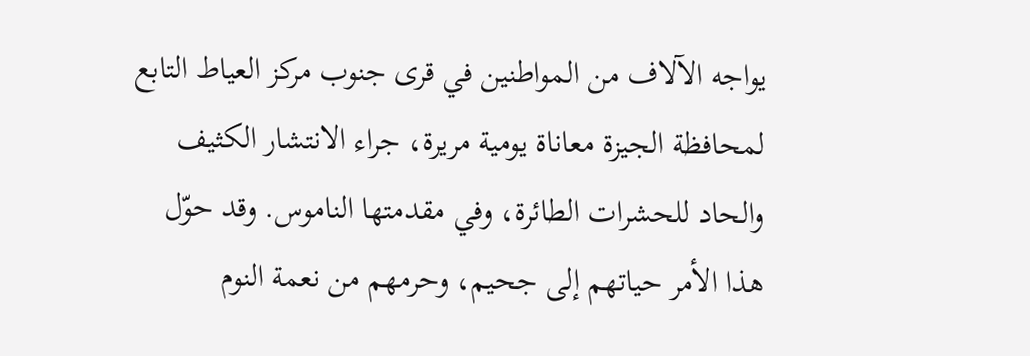يواجه الآلاف من المواطنين في قرى جنوب مركز العياط التابع لمحافظة الجيزة معاناة يومية مريرة، جراء الانتشار الكثيف والحاد للحشرات الطائرة، وفي مقدمتها الناموس. وقد حوّل هذا الأمر حياتهم إلى جحيم، وحرمهم من نعمة النوم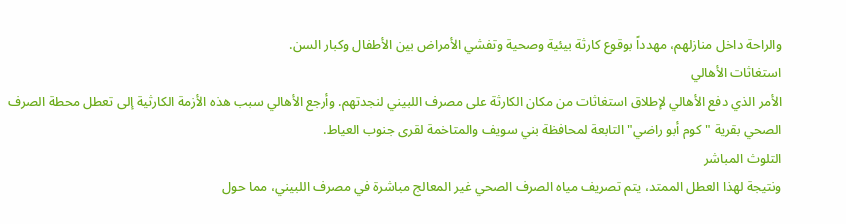والراحة داخل منازلهم، مهدداً بوقوع كارثة بيئية وصحية وتفشي الأمراض بين الأطفال وكبار السن.
استغاثات الأهالي
الأمر الذي دفع الأهالي لإطلاق استغاثات من مكان الكارثة على مصرف اللبيني لنجدتهم. وأرجع الأهالي سبب هذه الأزمة الكارثية إلى تعطل محطة الصرف الصحي بقرية "كوم أبو راضي" التابعة لمحافظة بني سويف والمتاخمة لقرى جنوب العياط.
التلوث المباشر
ونتيجة لهذا العطل الممتد، يتم تصريف مياه الصرف الصحي غير المعالج مباشرة في مصرف اللبيني، مما حول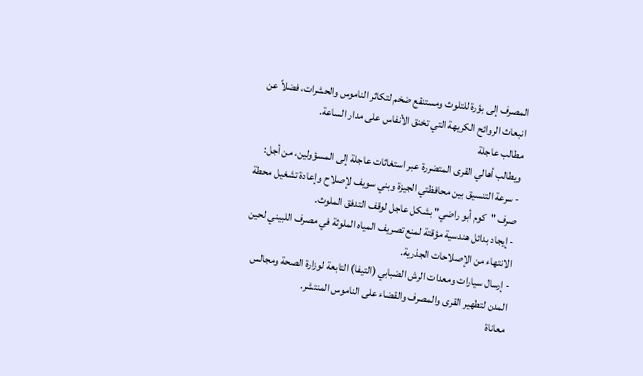المصرف إلى بؤرة للتلوث ومستنقع ضخم لتكاثر الناموس والحشرات، فضلاً عن انبعاث الروائح الكريهة التي تخنق الأنفاس على مدار الساعة.
مطالب عاجلة
ويطالب أهالي القرى المتضررة عبر استغاثات عاجلة إلى المسؤولين، من أجل:
- سرعة التنسيق بين محافظتي الجيزة وبني سويف لإصلاح وإعادة تشغيل محطة صرف "كوم أبو راضي" بشكل عاجل لوقف التدفق الملوث.
- إيجاد بدائل هندسية مؤقتة لمنع تصريف المياه الملوثة في مصرف اللبيني لحين الانتهاء من الإصلاحات الجذرية.
- إرسال سيارات ومعدات الرش الضبابي (التيفا) التابعة لوزارة الصحة ومجالس المدن لتطهير القرى والمصرف والقضاء على الناموس المنتشر.
معاناة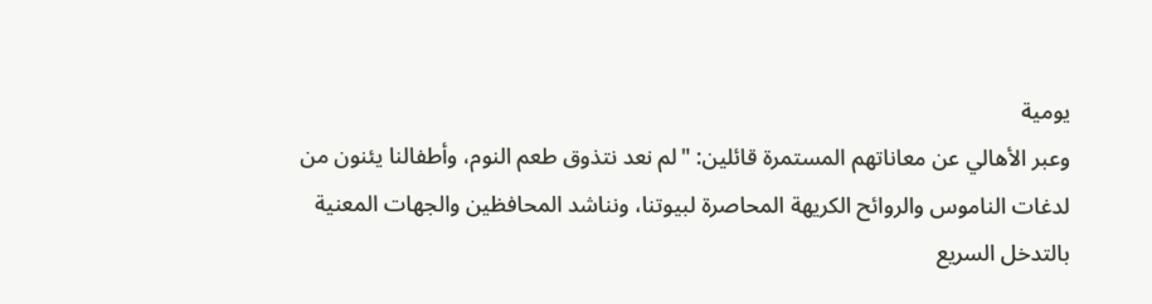يومية
وعبر الأهالي عن معاناتهم المستمرة قائلين: "لم نعد نتذوق طعم النوم، وأطفالنا يئنون من لدغات الناموس والروائح الكريهة المحاصرة لبيوتنا، ونناشد المحافظين والجهات المعنية بالتدخل السريع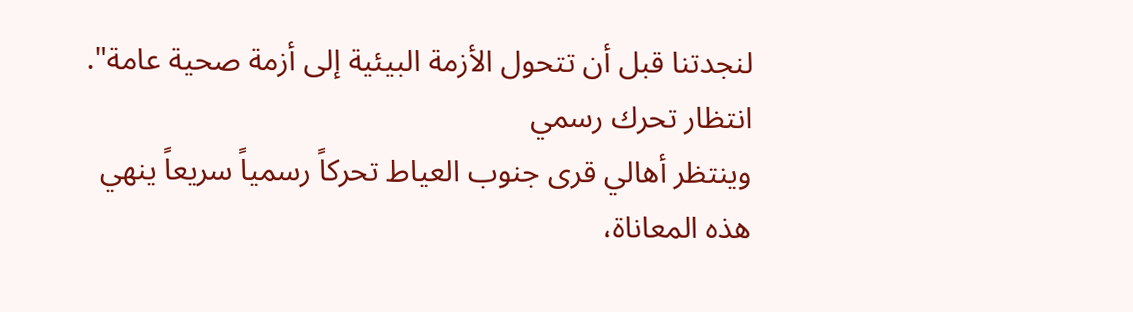لنجدتنا قبل أن تتحول الأزمة البيئية إلى أزمة صحية عامة".
انتظار تحرك رسمي
وينتظر أهالي قرى جنوب العياط تحركاً رسمياً سريعاً ينهي هذه المعاناة،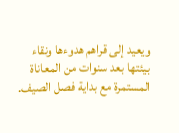ويعيد إلى قراهم هدوءها ونقاء بيئتها بعد سنوات من المعاناة المستمرة مع بداية فصل الصيف.